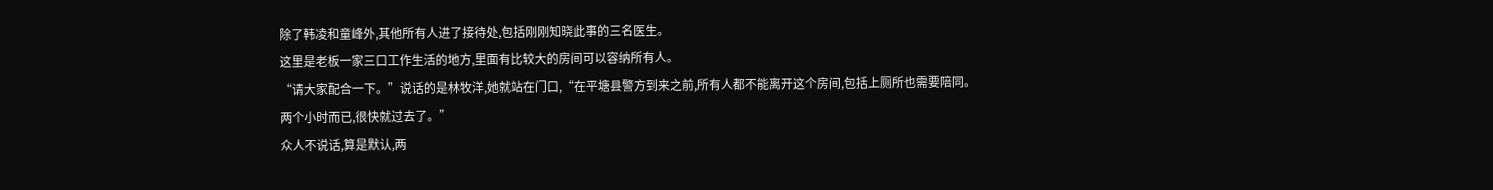除了韩凌和童峰外,其他所有人进了接待处,包括刚刚知晓此事的三名医生。
这里是老板一家三口工作生活的地方,里面有比较大的房间可以容纳所有人。
“请大家配合一下。”说话的是林牧洋,她就站在门口,“在平塘县警方到来之前,所有人都不能离开这个房间,包括上厕所也需要陪同。
两个小时而已,很快就过去了。”
众人不说话,算是默认,两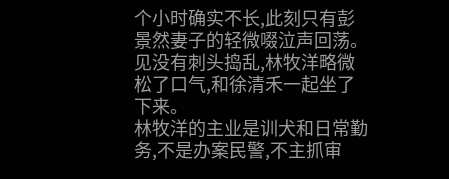个小时确实不长,此刻只有彭景然妻子的轻微啜泣声回荡。
见没有刺头捣乱,林牧洋略微松了口气,和徐清禾一起坐了下来。
林牧洋的主业是训犬和日常勤务,不是办案民警,不主抓审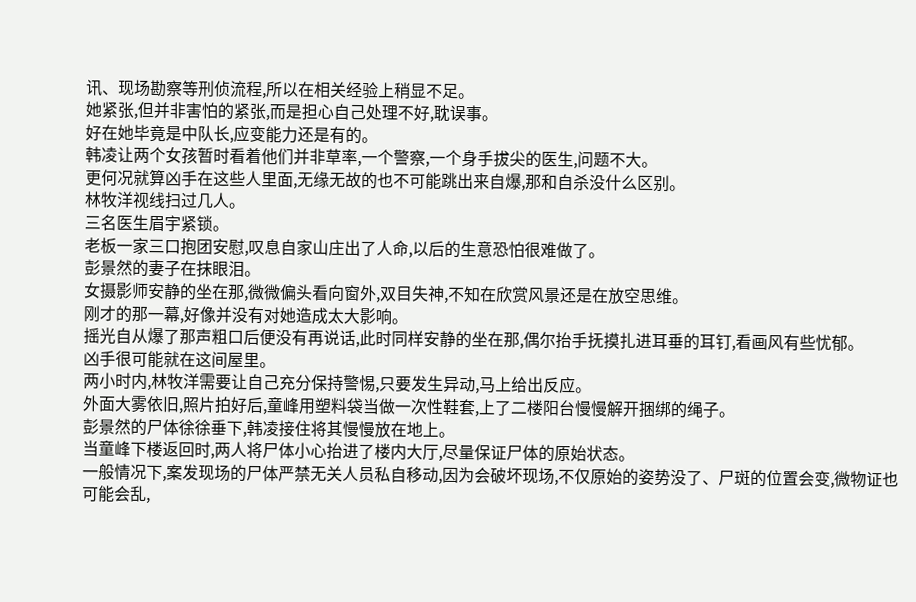讯、现场勘察等刑侦流程,所以在相关经验上稍显不足。
她紧张,但并非害怕的紧张,而是担心自己处理不好,耽误事。
好在她毕竟是中队长,应变能力还是有的。
韩凌让两个女孩暂时看着他们并非草率,一个警察,一个身手拔尖的医生,问题不大。
更何况就算凶手在这些人里面,无缘无故的也不可能跳出来自爆,那和自杀没什么区别。
林牧洋视线扫过几人。
三名医生眉宇紧锁。
老板一家三口抱团安慰,叹息自家山庄出了人命,以后的生意恐怕很难做了。
彭景然的妻子在抹眼泪。
女摄影师安静的坐在那,微微偏头看向窗外,双目失神,不知在欣赏风景还是在放空思维。
刚才的那一幕,好像并没有对她造成太大影响。
摇光自从爆了那声粗口后便没有再说话,此时同样安静的坐在那,偶尔抬手抚摸扎进耳垂的耳钉,看画风有些忧郁。
凶手很可能就在这间屋里。
两小时内,林牧洋需要让自己充分保持警惕,只要发生异动,马上给出反应。
外面大雾依旧,照片拍好后,童峰用塑料袋当做一次性鞋套,上了二楼阳台慢慢解开捆绑的绳子。
彭景然的尸体徐徐垂下,韩凌接住将其慢慢放在地上。
当童峰下楼返回时,两人将尸体小心抬进了楼内大厅,尽量保证尸体的原始状态。
一般情况下,案发现场的尸体严禁无关人员私自移动,因为会破坏现场,不仅原始的姿势没了、尸斑的位置会变,微物证也可能会乱,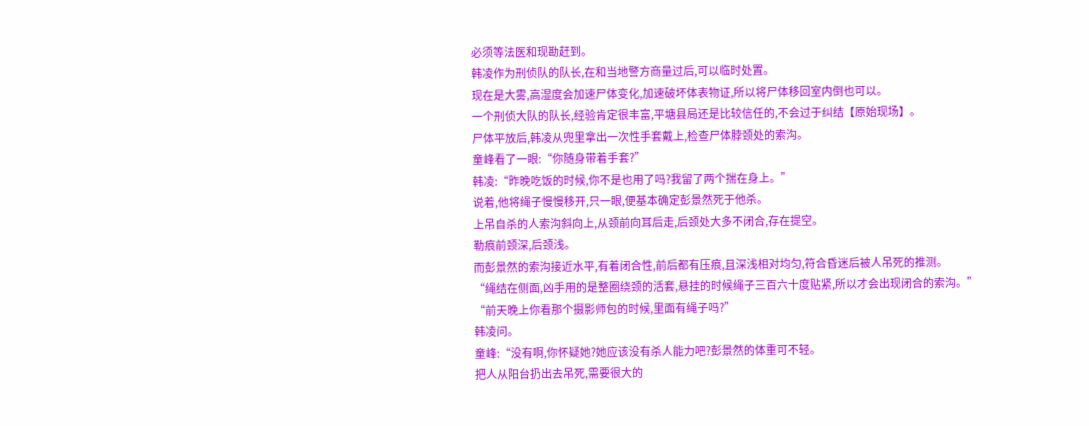必须等法医和现勘赶到。
韩凌作为刑侦队的队长,在和当地警方商量过后,可以临时处置。
现在是大雾,高湿度会加速尸体变化,加速破坏体表物证,所以将尸体移回室内倒也可以。
一个刑侦大队的队长,经验肯定很丰富,平塘县局还是比较信任的,不会过于纠结【原始现场】。
尸体平放后,韩凌从兜里拿出一次性手套戴上,检查尸体脖颈处的索沟。
童峰看了一眼:“你随身带着手套?”
韩凌:“昨晚吃饭的时候,你不是也用了吗?我留了两个揣在身上。”
说着,他将绳子慢慢移开,只一眼,便基本确定彭景然死于他杀。
上吊自杀的人索沟斜向上,从颈前向耳后走,后颈处大多不闭合,存在提空。
勒痕前颈深,后颈浅。
而彭景然的索沟接近水平,有着闭合性,前后都有压痕,且深浅相对均匀,符合昏迷后被人吊死的推测。
“绳结在侧面,凶手用的是整圈绕颈的活套,悬挂的时候绳子三百六十度贴紧,所以才会出现闭合的索沟。”
“前天晚上你看那个摄影师包的时候,里面有绳子吗?”
韩凌问。
童峰:“没有啊,你怀疑她?她应该没有杀人能力吧?彭景然的体重可不轻。
把人从阳台扔出去吊死,需要很大的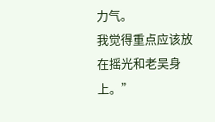力气。
我觉得重点应该放在摇光和老吴身上。”